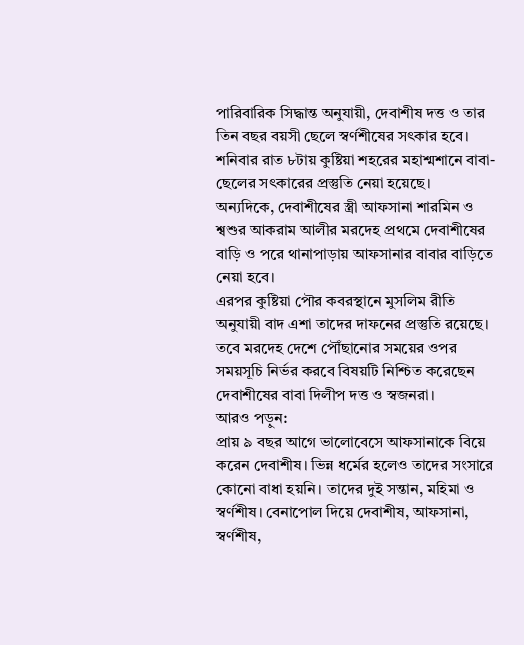পারিবারিক সিদ্ধান্ত অনুযায়ী, দেবাশীষ দত্ত ও তার তিন বছর বয়সী ছেলে স্বর্ণশীষের সৎকার হবে। শনিবার রাত ৮টায় কুষ্টিয়া শহরের মহাশ্মশানে বাবা-ছেলের সৎকারের প্রস্তুতি নেয়া হয়েছে।
অন্যদিকে, দেবাশীষের স্ত্রী আফসানা শারমিন ও শ্বশুর আকরাম আলীর মরদেহ প্রথমে দেবাশীষের বাড়ি ও পরে থানাপাড়ায় আফসানার বাবার বাড়িতে নেয়া হবে।
এরপর কুষ্টিয়া পৌর কবরস্থানে মুসলিম রীতি অনুযায়ী বাদ এশা তাদের দাফনের প্রস্তুতি রয়েছে। তবে মরদেহ দেশে পৌঁছানোর সময়ের ওপর সময়সূচি নির্ভর করবে বিষয়টি নিশ্চিত করেছেন দেবাশীষের বাবা দিলীপ দত্ত ও স্বজনরা।
আরও পড়ুন:
প্রায় ৯ বছর আগে ভালোবেসে আফসানাকে বিয়ে করেন দেবাশীষ। ভিন্ন ধর্মের হলেও তাদের সংসারে কোনো বাধা হয়নি। তাদের দুই সন্তান, মহিমা ও স্বর্ণশীষ। বেনাপোল দিয়ে দেবাশীষ, আফসানা, স্বর্ণশীষ,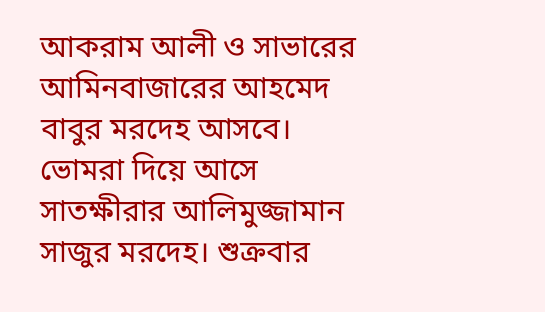আকরাম আলী ও সাভারের আমিনবাজারের আহমেদ বাবুর মরদেহ আসবে।
ভোমরা দিয়ে আসে সাতক্ষীরার আলিমুজ্জামান সাজুর মরদেহ। শুক্রবার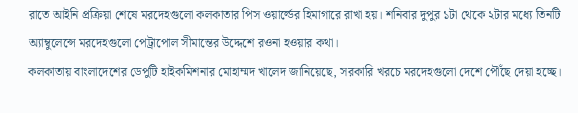রাতে আইনি প্রক্রিয়া শেষে মরদেহগুলো কলকাতার পিস ওয়ার্ল্ডের হিমাগারে রাখা হয়। শনিবার দুপুর ১টা থেকে ২টার মধ্যে তিনটি অ্যাম্বুলেন্সে মরদেহগুলো পেট্রাপোল সীমান্তের উদ্দেশে রওনা হওয়ার কথা।
কলকাতায় বাংলাদেশের ডেপুটি হাইকমিশনার মোহাম্মদ খালেদ জানিয়েছে, সরকারি খরচে মরদেহগুলো দেশে পৌঁছে দেয়া হচ্ছে।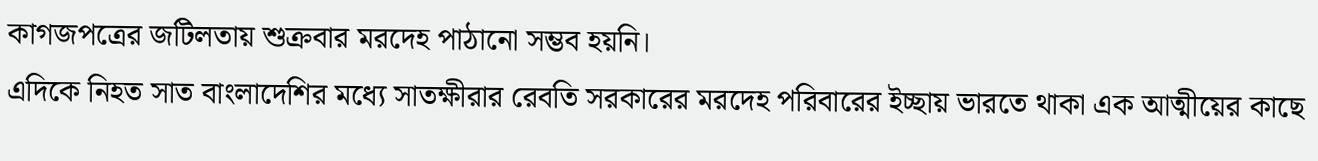কাগজপত্রের জটিলতায় শুক্রবার মরদেহ পাঠানো সম্ভব হয়নি।
এদিকে নিহত সাত বাংলাদেশির মধ্যে সাতক্ষীরার রেবতি সরকারের মরদেহ পরিবারের ইচ্ছায় ভারতে থাকা এক আত্মীয়ের কাছে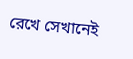রেখে সেখানেই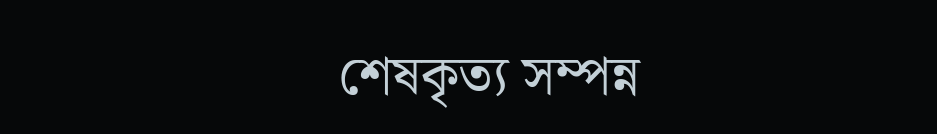শেষকৃত্য সম্পন্ন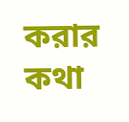করার কথা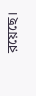রয়েছে।